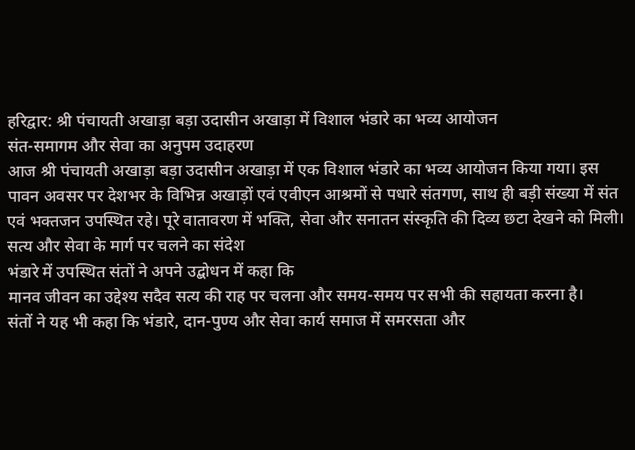हरिद्वार: श्री पंचायती अखाड़ा बड़ा उदासीन अखाड़ा में विशाल भंडारे का भव्य आयोजन
संत-समागम और सेवा का अनुपम उदाहरण
आज श्री पंचायती अखाड़ा बड़ा उदासीन अखाड़ा में एक विशाल भंडारे का भव्य आयोजन किया गया। इस पावन अवसर पर देशभर के विभिन्न अखाड़ों एवं एवीएन आश्रमों से पधारे संतगण, साथ ही बड़ी संख्या में संत एवं भक्तजन उपस्थित रहे। पूरे वातावरण में भक्ति, सेवा और सनातन संस्कृति की दिव्य छटा देखने को मिली।
सत्य और सेवा के मार्ग पर चलने का संदेश
भंडारे में उपस्थित संतों ने अपने उद्बोधन में कहा कि
मानव जीवन का उद्देश्य सदैव सत्य की राह पर चलना और समय-समय पर सभी की सहायता करना है।
संतों ने यह भी कहा कि भंडारे, दान-पुण्य और सेवा कार्य समाज में समरसता और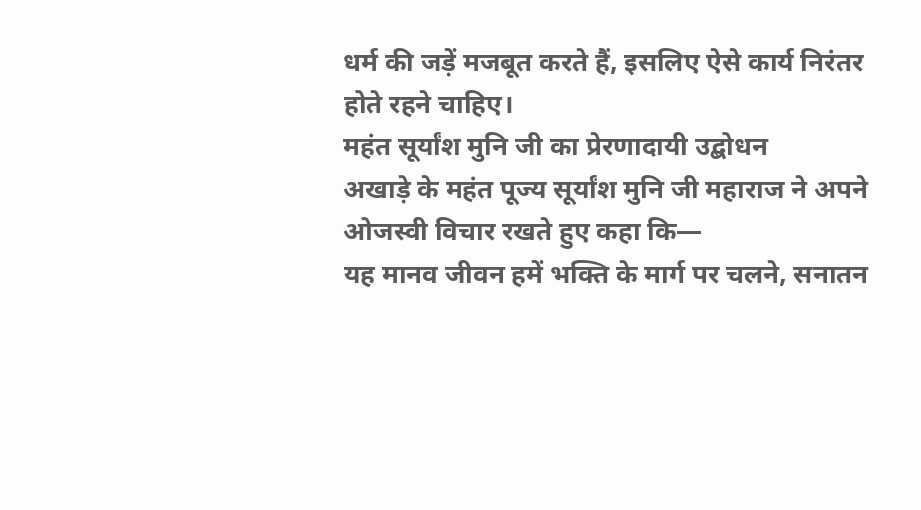धर्म की जड़ें मजबूत करते हैं, इसलिए ऐसे कार्य निरंतर होते रहने चाहिए।
महंत सूर्यांश मुनि जी का प्रेरणादायी उद्बोधन
अखाड़े के महंत पूज्य सूर्यांश मुनि जी महाराज ने अपने ओजस्वी विचार रखते हुए कहा कि—
यह मानव जीवन हमें भक्ति के मार्ग पर चलने, सनातन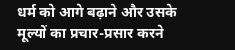धर्म को आगे बढ़ाने और उसके मूल्यों का प्रचार-प्रसार करने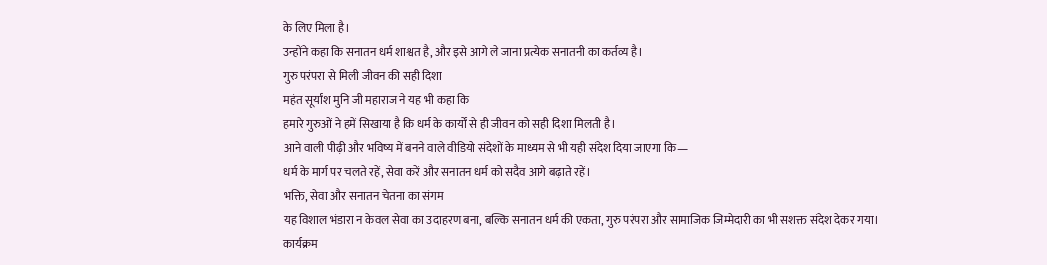के लिए मिला है।
उन्होंने कहा कि सनातन धर्म शाश्वत है, और इसे आगे ले जाना प्रत्येक सनातनी का कर्तव्य है।
गुरु परंपरा से मिली जीवन की सही दिशा
महंत सूर्यांश मुनि जी महाराज ने यह भी कहा कि
हमारे गुरुओं ने हमें सिखाया है कि धर्म के कार्यों से ही जीवन को सही दिशा मिलती है।
आने वाली पीढ़ी और भविष्य में बनने वाले वीडियो संदेशों के माध्यम से भी यही संदेश दिया जाएगा कि—
धर्म के मार्ग पर चलते रहें, सेवा करें और सनातन धर्म को सदैव आगे बढ़ाते रहें।
भक्ति, सेवा और सनातन चेतना का संगम
यह विशाल भंडारा न केवल सेवा का उदाहरण बना, बल्कि सनातन धर्म की एकता, गुरु परंपरा और सामाजिक जिम्मेदारी का भी सशक्त संदेश देकर गया।
कार्यक्रम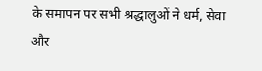के समापन पर सभी श्रद्धालुओं ने धर्म, सेवा और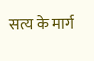सत्य के मार्ग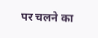पर चलने का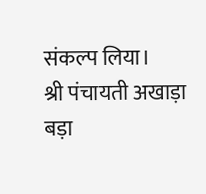संकल्प लिया।
श्री पंचायती अखाड़ा बड़ा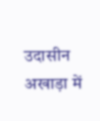उदासीन अखाड़ा में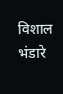विशाल भंडारे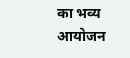का भव्य आयोजन